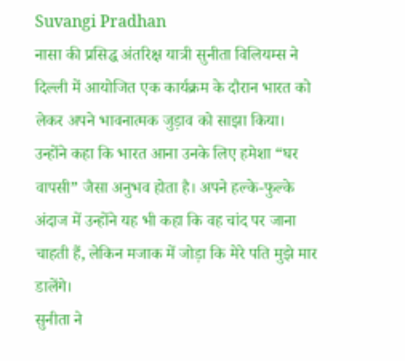Suvangi Pradhan
नासा की प्रसिद्ध अंतरिक्ष यात्री सुनीता विलियम्स ने दिल्ली में आयोजित एक कार्यक्रम के दौरान भारत को लेकर अपने भावनात्मक जुड़ाव को साझा किया। उन्होंने कहा कि भारत आना उनके लिए हमेशा “घर वापसी” जैसा अनुभव होता है। अपने हल्के-फुल्के अंदाज में उन्होंने यह भी कहा कि वह चांद पर जाना चाहती हैं, लेकिन मजाक में जोड़ा कि मेरे पति मुझे मार डालेंगे।
सुनीता ने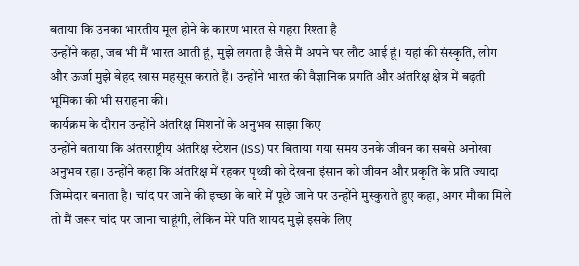बताया कि उनका भारतीय मूल होने के कारण भारत से गहरा रिश्ता है
उन्होंने कहा, जब भी मैं भारत आती हूं, मुझे लगता है जैसे मैं अपने घर लौट आई हूं। यहां की संस्कृति, लोग और ऊर्जा मुझे बेहद खास महसूस कराते हैं। उन्होंने भारत की वैज्ञानिक प्रगति और अंतरिक्ष क्षेत्र में बढ़ती भूमिका की भी सराहना की।
कार्यक्रम के दौरान उन्होंने अंतरिक्ष मिशनों के अनुभव साझा किए
उन्होंने बताया कि अंतरराष्ट्रीय अंतरिक्ष स्टेशन (ISS) पर बिताया गया समय उनके जीवन का सबसे अनोखा अनुभव रहा। उन्होंने कहा कि अंतरिक्ष में रहकर पृथ्वी को देखना इंसान को जीवन और प्रकृति के प्रति ज्यादा जिम्मेदार बनाता है। चांद पर जाने की इच्छा के बारे में पूछे जाने पर उन्होंने मुस्कुराते हुए कहा, अगर मौका मिले तो मैं जरूर चांद पर जाना चाहूंगी, लेकिन मेरे पति शायद मुझे इसके लिए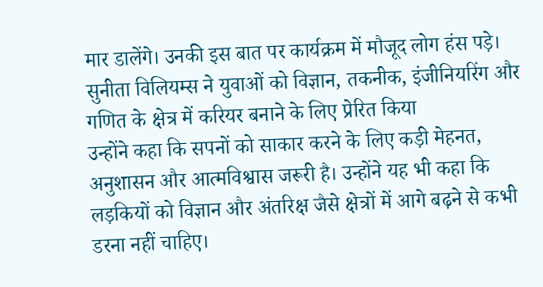मार डालेंगे। उनकी इस बात पर कार्यक्रम में मौजूद लोग हंस पड़े।
सुनीता विलियम्स ने युवाओं को विज्ञान, तकनीक, इंजीनियरिंग और गणित के क्षेत्र में करियर बनाने के लिए प्रेरित किया
उन्होंने कहा कि सपनों को साकार करने के लिए कड़ी मेहनत, अनुशासन और आत्मविश्वास जरूरी है। उन्होंने यह भी कहा कि लड़कियों को विज्ञान और अंतरिक्ष जैसे क्षेत्रों में आगे बढ़ने से कभी डरना नहीं चाहिए।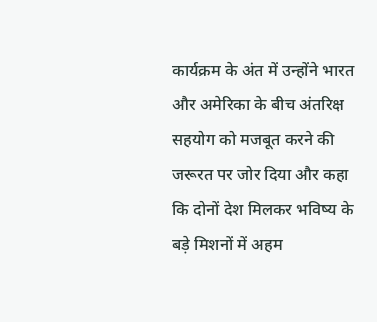कार्यक्रम के अंत में उन्होंने भारत और अमेरिका के बीच अंतरिक्ष सहयोग को मजबूत करने की जरूरत पर जोर दिया और कहा कि दोनों देश मिलकर भविष्य के बड़े मिशनों में अहम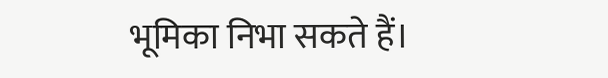भूमिका निभा सकते हैं।